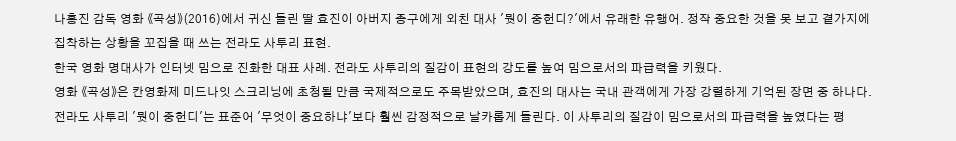나홍진 감독 영화 《곡성》(2016)에서 귀신 들린 딸 효진이 아버지 종구에게 외친 대사 '뭣이 중헌디?'에서 유래한 유행어. 정작 중요한 것을 못 보고 곁가지에 집착하는 상황을 꼬집을 때 쓰는 전라도 사투리 표현.
한국 영화 명대사가 인터넷 밈으로 진화한 대표 사례. 전라도 사투리의 질감이 표현의 강도를 높여 밈으로서의 파급력을 키웠다.
영화 《곡성》은 칸영화제 미드나잇 스크리닝에 초청될 만큼 국제적으로도 주목받았으며, 효진의 대사는 국내 관객에게 가장 강렬하게 기억된 장면 중 하나다.
전라도 사투리 '뭣이 중헌디'는 표준어 '무엇이 중요하냐'보다 훨씬 감정적으로 날카롭게 들린다. 이 사투리의 질감이 밈으로서의 파급력을 높였다는 평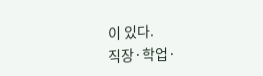이 있다.
직장·학업·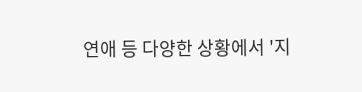연애 등 다양한 상황에서 '지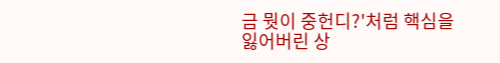금 뭣이 중헌디?'처럼 핵심을 잃어버린 상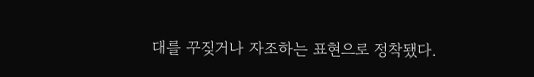대를 꾸짖거나 자조하는 표현으로 정착됐다.